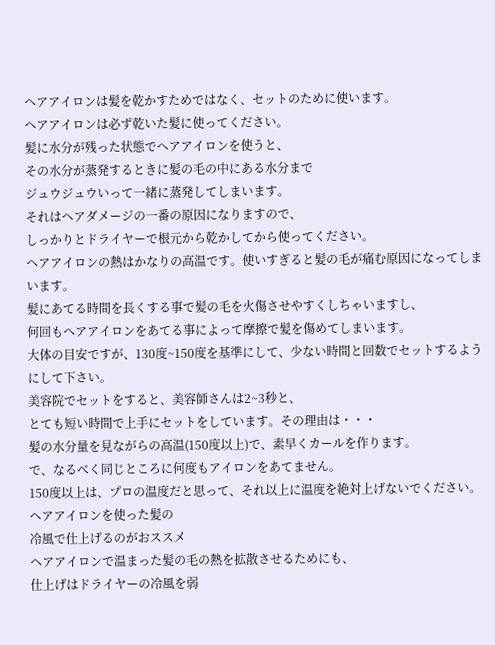ヘアアイロンは髪を乾かすためではなく、セットのために使います。
ヘアアイロンは必ず乾いた髪に使ってください。
髪に水分が残った状態でヘアアイロンを使うと、
その水分が蒸発するときに髪の毛の中にある水分まで
ジュウジュウいって一緒に蒸発してしまいます。
それはヘアダメージの一番の原因になりますので、
しっかりとドライヤーで根元から乾かしてから使ってください。
ヘアアイロンの熱はかなりの高温です。使いすぎると髪の毛が痛む原因になってしまいます。
髪にあてる時間を長くする事で髪の毛を火傷させやすくしちゃいますし、
何回もヘアアイロンをあてる事によって摩擦で髪を傷めてしまいます。
大体の目安ですが、130度~150度を基準にして、少ない時間と回数でセットするようにして下さい。
美容院でセットをすると、美容師さんは2~3秒と、
とても短い時間で上手にセットをしています。その理由は・・・
髪の水分量を見ながらの高温(150度以上)で、素早くカールを作ります。
で、なるべく同じところに何度もアイロンをあてません。
150度以上は、プロの温度だと思って、それ以上に温度を絶対上げないでください。
ヘアアイロンを使った髪の
冷風で仕上げるのがおススメ
ヘアアイロンで温まった髪の毛の熱を拡散させるためにも、
仕上げはドライヤーの冷風を弱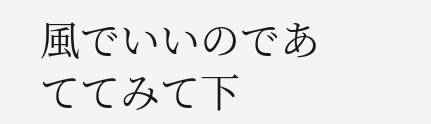風でいいのであててみて下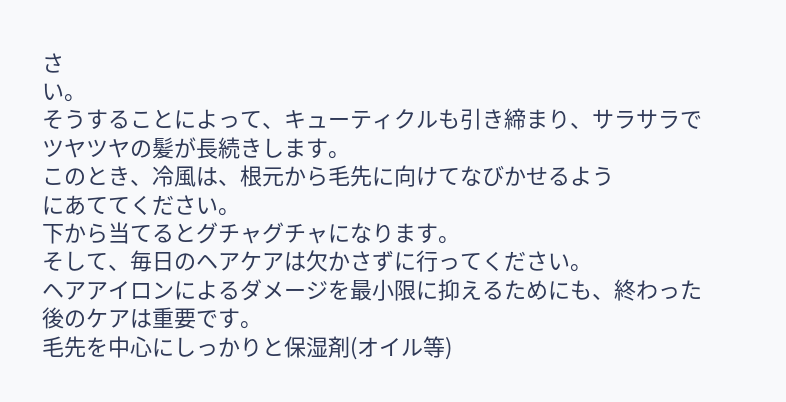さ
い。
そうすることによって、キューティクルも引き締まり、サラサラでツヤツヤの髪が長続きします。
このとき、冷風は、根元から毛先に向けてなびかせるよう
にあててください。
下から当てるとグチャグチャになります。
そして、毎日のヘアケアは欠かさずに行ってください。
ヘアアイロンによるダメージを最小限に抑えるためにも、終わった後のケアは重要です。
毛先を中心にしっかりと保湿剤(オイル等)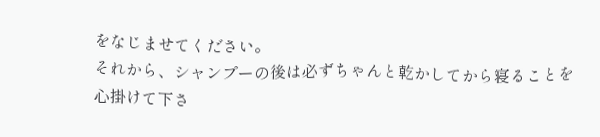をなじませてください。
それから、シャンプーの後は必ずちゃんと乾かしてから寝ることを心掛けて下さ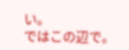い。
ではこの辺で。